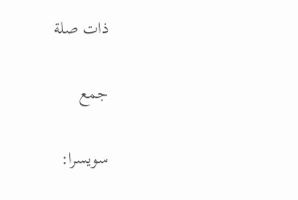ذات صلة

جمع

سويسرا: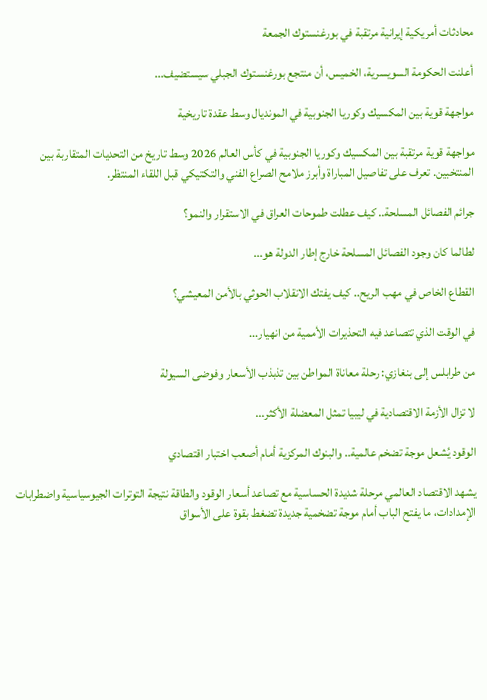محادثات أمريكية إيرانية مرتقبة في بورغنستوك الجمعة

أعلنت الحكومة السويسرية، الخميس، أن منتجع بورغنستوك الجبلي سيستضيف...

مواجهة قوية بين المكسيك وكوريا الجنوبية في المونديال وسط عقدة تاريخية

مواجهة قوية مرتقبة بين المكسيك وكوريا الجنوبية في كأس العالم 2026 وسط تاريخ من التحديات المتقاربة بين المنتخبين. تعرف على تفاصيل المباراة وأبرز ملامح الصراع الفني والتكتيكي قبل اللقاء المنتظر.

جرائم الفصائل المسلحة.. كيف عطلت طموحات العراق في الاستقرار والنمو؟

لطالما كان وجود الفصائل المسلحة خارج إطار الدولة هو...

القطاع الخاص في مهب الريح.. كيف يفتك الانقلاب الحوثي بالأمن المعيشي؟

في الوقت الذي تتصاعد فيه التحذيرات الأممية من انهيار...

من طرابلس إلى بنغازي: رحلة معاناة المواطن بين تذبذب الأسعار وفوضى السيولة

لا تزال الأزمة الاقتصادية في ليبيا تمثل المعضلة الأكثر...

الوقود يُشعل موجة تضخم عالمية.. والبنوك المركزية أمام أصعب اختبار اقتصادي

يشهد الاقتصاد العالمي مرحلة شديدة الحساسية مع تصاعد أسعار الوقود والطاقة نتيجة التوترات الجيوسياسية واضطرابات الإمدادات، ما يفتح الباب أمام موجة تضخمية جديدة تضغط بقوة على الأسواق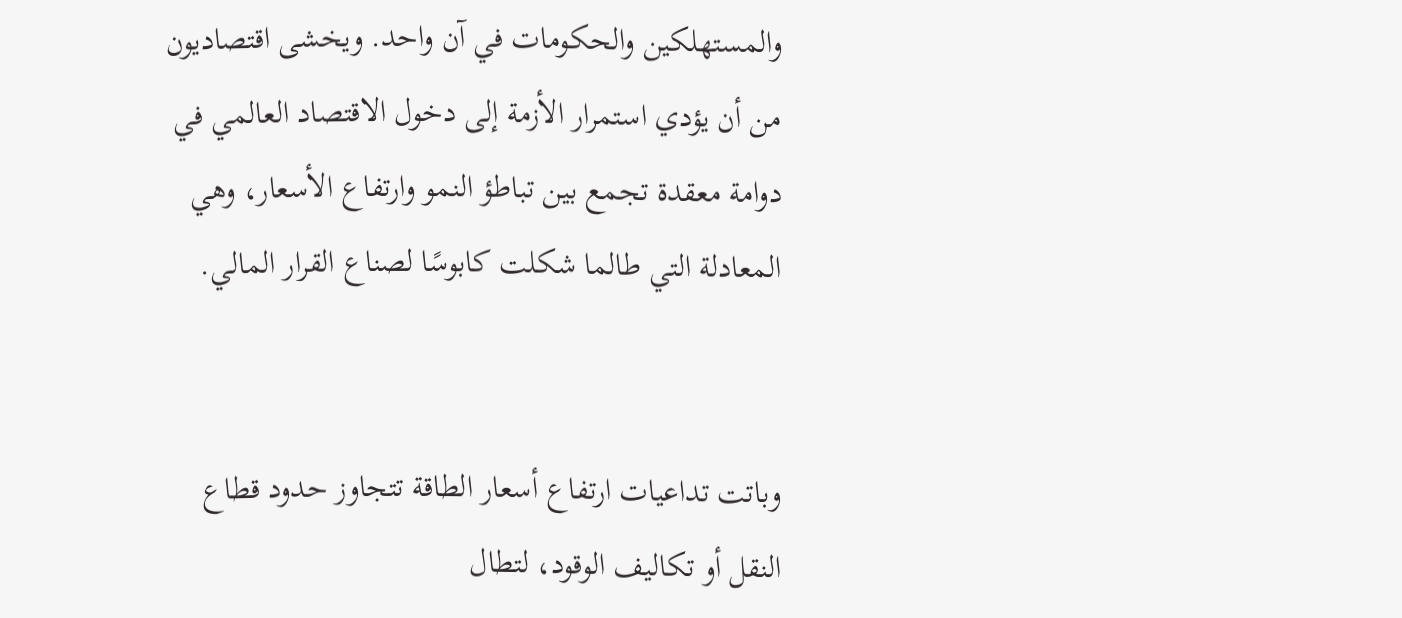والمستهلكين والحكومات في آن واحد. ويخشى اقتصاديون من أن يؤدي استمرار الأزمة إلى دخول الاقتصاد العالمي في دوامة معقدة تجمع بين تباطؤ النمو وارتفاع الأسعار، وهي المعادلة التي طالما شكلت كابوسًا لصناع القرار المالي.


وباتت تداعيات ارتفاع أسعار الطاقة تتجاوز حدود قطاع النقل أو تكاليف الوقود، لتطال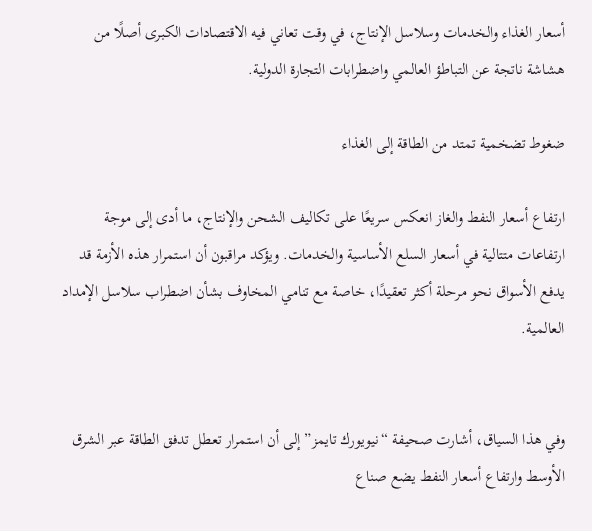أسعار الغذاء والخدمات وسلاسل الإنتاج، في وقت تعاني فيه الاقتصادات الكبرى أصلًا من هشاشة ناتجة عن التباطؤ العالمي واضطرابات التجارة الدولية.

ضغوط تضخمية تمتد من الطاقة إلى الغذاء

ارتفاع أسعار النفط والغاز انعكس سريعًا على تكاليف الشحن والإنتاج، ما أدى إلى موجة ارتفاعات متتالية في أسعار السلع الأساسية والخدمات. ويؤكد مراقبون أن استمرار هذه الأزمة قد يدفع الأسواق نحو مرحلة أكثر تعقيدًا، خاصة مع تنامي المخاوف بشأن اضطراب سلاسل الإمداد العالمية.


وفي هذا السياق، أشارت صحيفة “نيويورك تايمز” إلى أن استمرار تعطل تدفق الطاقة عبر الشرق الأوسط وارتفاع أسعار النفط يضع صناع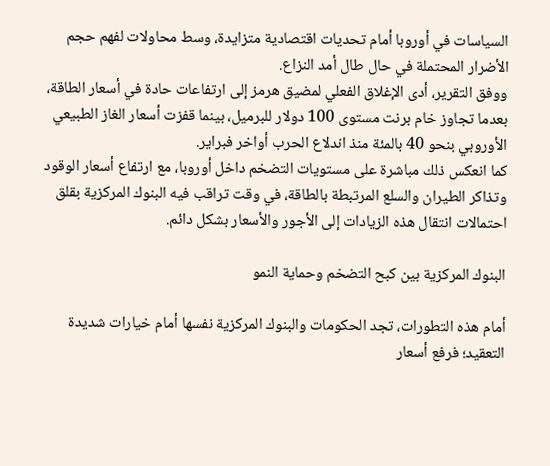السياسات في أوروبا أمام تحديات اقتصادية متزايدة، وسط محاولات لفهم حجم الأضرار المحتملة في حال طال أمد النزاع.
ووفق التقرير، أدى الإغلاق الفعلي لمضيق هرمز إلى ارتفاعات حادة في أسعار الطاقة، بعدما تجاوز خام برنت مستوى 100 دولار للبرميل، بينما قفزت أسعار الغاز الطبيعي الأوروبي بنحو 40 بالمئة منذ اندلاع الحرب أواخر فبراير.
كما انعكس ذلك مباشرة على مستويات التضخم داخل أوروبا، مع ارتفاع أسعار الوقود وتذاكر الطيران والسلع المرتبطة بالطاقة، في وقت تراقب فيه البنوك المركزية بقلق احتمالات انتقال هذه الزيادات إلى الأجور والأسعار بشكل دائم.

البنوك المركزية بين كبح التضخم وحماية النمو

أمام هذه التطورات، تجد الحكومات والبنوك المركزية نفسها أمام خيارات شديدة التعقيد؛ فرفع أسعار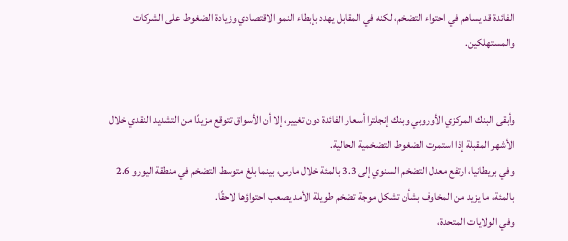الفائدة قد يساهم في احتواء التضخم، لكنه في المقابل يهدد بإبطاء النمو الاقتصادي وزيادة الضغوط على الشركات والمستهلكين.


وأبقى البنك المركزي الأوروبي وبنك إنجلترا أسعار الفائدة دون تغيير، إلا أن الأسواق تتوقع مزيدًا من التشديد النقدي خلال الأشهر المقبلة إذا استمرت الضغوط التضخمية الحالية.
وفي بريطانيا، ارتفع معدل التضخم السنوي إلى 3.3 بالمئة خلال مارس، بينما بلغ متوسط التضخم في منطقة اليورو 2.6 بالمئة، ما يزيد من المخاوف بشأن تشكل موجة تضخم طويلة الأمد يصعب احتواؤها لاحقًا.
وفي الولايات المتحدة،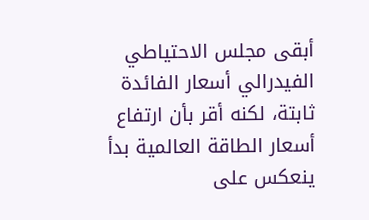أبقى مجلس الاحتياطي الفيدرالي أسعار الفائدة ثابتة، لكنه أقر بأن ارتفاع أسعار الطاقة العالمية بدأ ينعكس على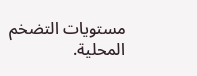مستويات التضخم المحلية.